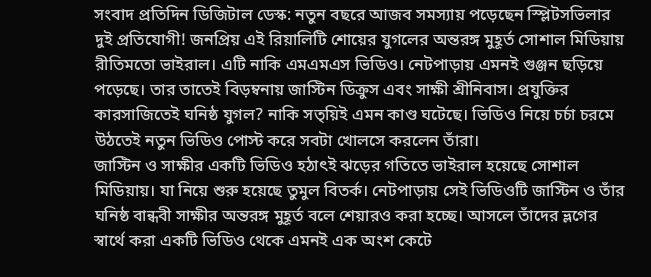সংবাদ প্রতিদিন ডিজিটাল ডেস্ক: নতুন বছরে আজব সমস্যায় পড়েছেন স্প্লিটসভিলার দুই প্রতিযোগী! জনপ্রিয় এই রিয়ালিটি শোয়ের যুগলের অন্তরঙ্গ মুহূর্ত সোশাল মিডিয়ায় রীতিমতো ভাইরাল। এটি নাকি এমএমএস ভিডিও। নেটপাড়ায় এমনই গুঞ্জন ছড়িয়ে পড়েছে। তার তাতেই বিড়ম্বনায় জাস্টিন ডিক্রুস এবং সাক্ষী শ্রীনিবাস। প্রযুক্তির কারসাজিতেই ঘনিষ্ঠ যুগল? নাকি সত্য়িই এমন কাণ্ড ঘটেছে। ভিডিও নিয়ে চর্চা চরমে উঠতেই নতুন ভিডিও পোস্ট করে সবটা খোলসে করলেন তাঁরা।
জাস্টিন ও সাক্ষীর একটি ভিডিও হঠাৎই ঝড়ের গতিতে ভাইরাল হয়েছে সোশাল মিডিয়ায়। যা নিয়ে শুরু হয়েছে তুমুল বিতর্ক। নেটপাড়ায় সেই ভিডিওটি জাস্টিন ও তাঁর ঘনিষ্ঠ বান্ধবী সাক্ষীর অন্তরঙ্গ মুহূর্ত বলে শেয়ারও করা হচ্ছে। আসলে তাঁদের ভ্লগের স্বার্থে করা একটি ভিডিও থেকে এমনই এক অংশ কেটে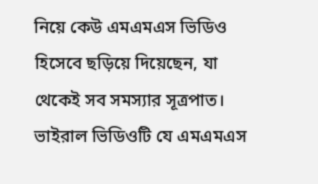নিয়ে কেউ এমএমএস ভিডিও হিসেবে ছড়িয়ে দিয়েছেন, যা থেকেই সব সমস্যার সূত্রপাত। ভাইরাল ভিডিওটি যে এমএমএস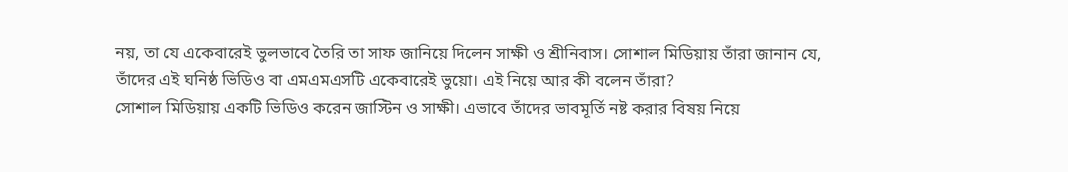নয়, তা যে একেবারেই ভুলভাবে তৈরি তা সাফ জানিয়ে দিলেন সাক্ষী ও শ্রীনিবাস। সোশাল মিডিয়ায় তাঁরা জানান যে, তাঁদের এই ঘনিষ্ঠ ভিডিও বা এমএমএসটি একেবারেই ভুয়ো। এই নিয়ে আর কী বলেন তাঁরা?
সোশাল মিডিয়ায় একটি ভিডিও করেন জাস্টিন ও সাক্ষী। এভাবে তাঁদের ভাবমূর্তি নষ্ট করার বিষয় নিয়ে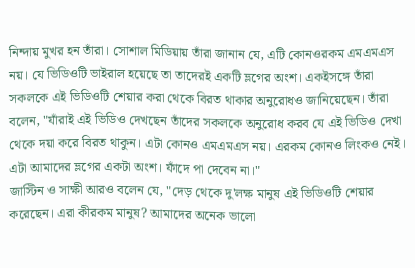নিন্দায় মুখর হন তাঁরা। সোশাল মিডিয়ায় তাঁরা জানান যে, এটি কোনওরকম এমএমএস নয়। যে ভিডিওটি ভাইরাল হয়েছে তা তাদেরই একটি ভ্লগের অংশ। একইসঙ্গে তাঁরা সকলকে এই ভিডিওটি শেয়ার করা থেকে বিরত থাকার অনুরোধও জানিয়েছেন। তাঁরা বলেন, "যাঁরাই এই ভিডিও দেখছেন তাঁদের সকলকে অনুরোধ করব যে এই ভিডিও দেখা থেকে দয়া করে বিরত থাকুন। এটা কোনও এমএমএস নয়। এরকম কোনও লিংকও নেই। এটা আমাদের ভ্লগের একটা অংশ। ফাঁদে পা দেবেন না।"
জাস্টিন ও সাক্ষী আরও বলেন যে, "দেড় থেকে দু'লক্ষ মানুষ এই ভিডিওটি শেয়ার করেছেন। এরা কীরকম মানুষ? আমাদের অনেক ভালো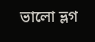ভালো ভ্লগ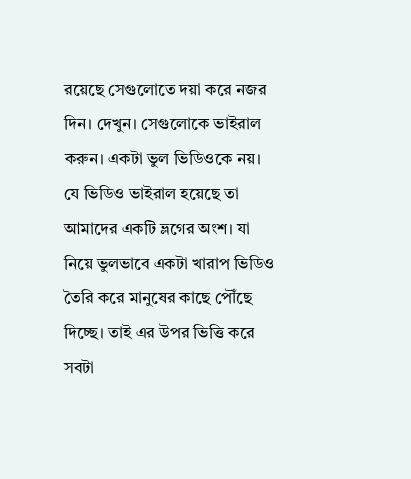রয়েছে সেগুলোতে দয়া করে নজর দিন। দেখুন। সেগুলোকে ভাইরাল করুন। একটা ভুল ভিডিওকে নয়। যে ভিডিও ভাইরাল হয়েছে তা আমাদের একটি ভ্লগের অংশ। যা নিয়ে ভুলভাবে একটা খারাপ ভিডিও তৈরি করে মানুষের কাছে পৌঁছে দিচ্ছে। তাই এর উপর ভিত্তি করে সবটা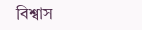বিশ্বাস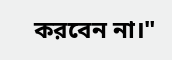করবেন না।"